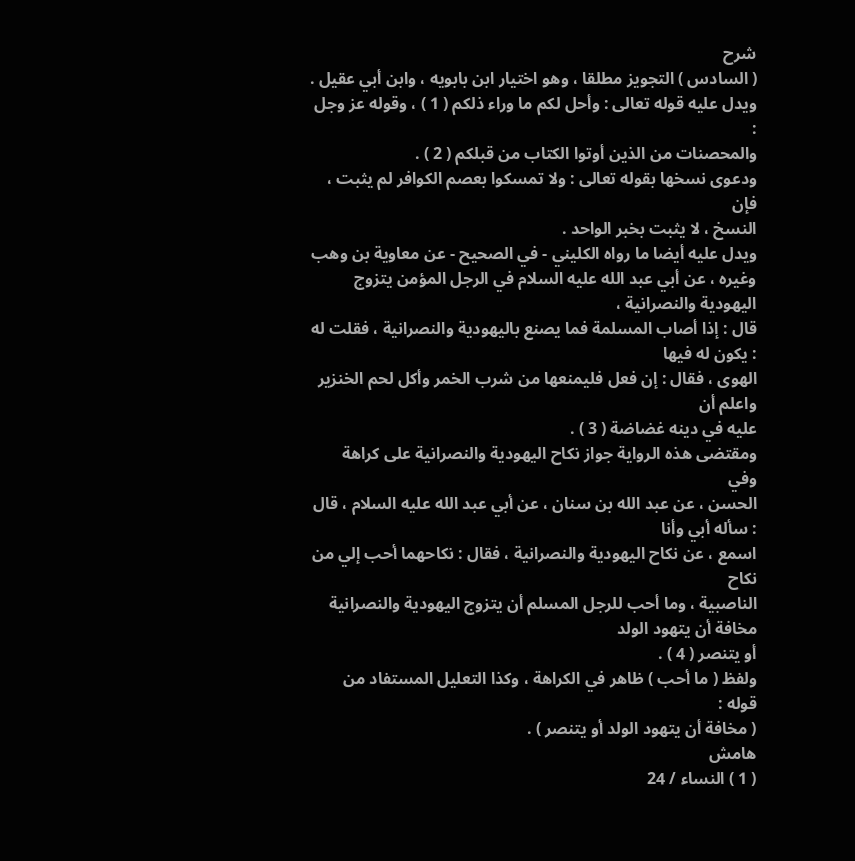شرح
( السادس ) التجويز مطلقا ، وهو اختيار ابن بابويه ، وابن أبي عقيل .
ويدل عليه قوله تعالى : وأحل لكم ما وراء ذلكم ( 1 ) ، وقوله عز وجل :
والمحصنات من الذين أوتوا الكتاب من قبلكم ( 2 ) .
ودعوى نسخها بقوله تعالى : ولا تمسكوا بعصم الكوافر لم يثبت ، فإن
النسخ ، لا يثبت بخبر الواحد .
ويدل عليه أيضا ما رواه الكليني - في الصحيح - عن معاوية بن وهب
وغيره ، عن أبي عبد الله عليه السلام في الرجل المؤمن يتزوج اليهودية والنصرانية ،
قال : إذا أصاب المسلمة فما يصنع باليهودية والنصرانية ، فقلت له : يكون له فيها
الهوى ، فقال : إن فعل فليمنعها من شرب الخمر وأكل لحم الخنزير واعلم أن
عليه في دينه غضاضة ( 3 ) .
ومقتضى هذه الرواية جواز نكاح اليهودية والنصرانية على كراهة وفي
الحسن ، عن عبد الله بن سنان ، عن أبي عبد الله عليه السلام ، قال : سأله أبي وأنا
اسمع ، عن نكاح اليهودية والنصرانية ، فقال : نكاحهما أحب إلي من نكاح
الناصبية ، وما أحب للرجل المسلم أن يتزوج اليهودية والنصرانية مخافة أن يتهود الولد
أو يتنصر ( 4 ) .
ولفظ ( ما أحب ) ظاهر في الكراهة ، وكذا التعليل المستفاد من قوله :
( مخافة أن يتهود الولد أو يتنصر ) .
هامش
( 1 ) النساء / 24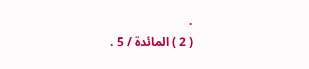.
( 2 ) المائدة / 5 .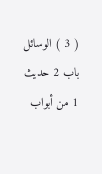( 3 ) الوسائل باب 2 حديث 1 من أبواب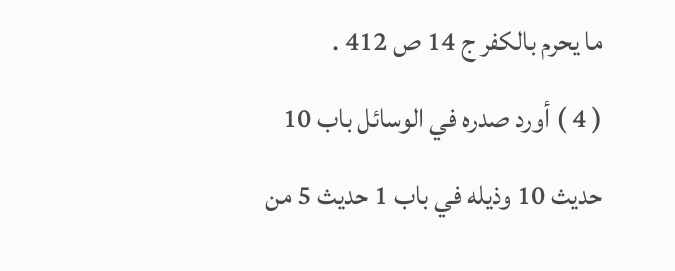ما يحرم بالكفر ج 14 ص 412 .
( 4 ) أورد صدره في الوسائل باب 10 حديث 10 وذيله في باب 1 حديث 5 من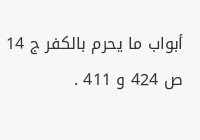أبواب ما يحرم بالكفر ج 14
ص 424 و 411 .